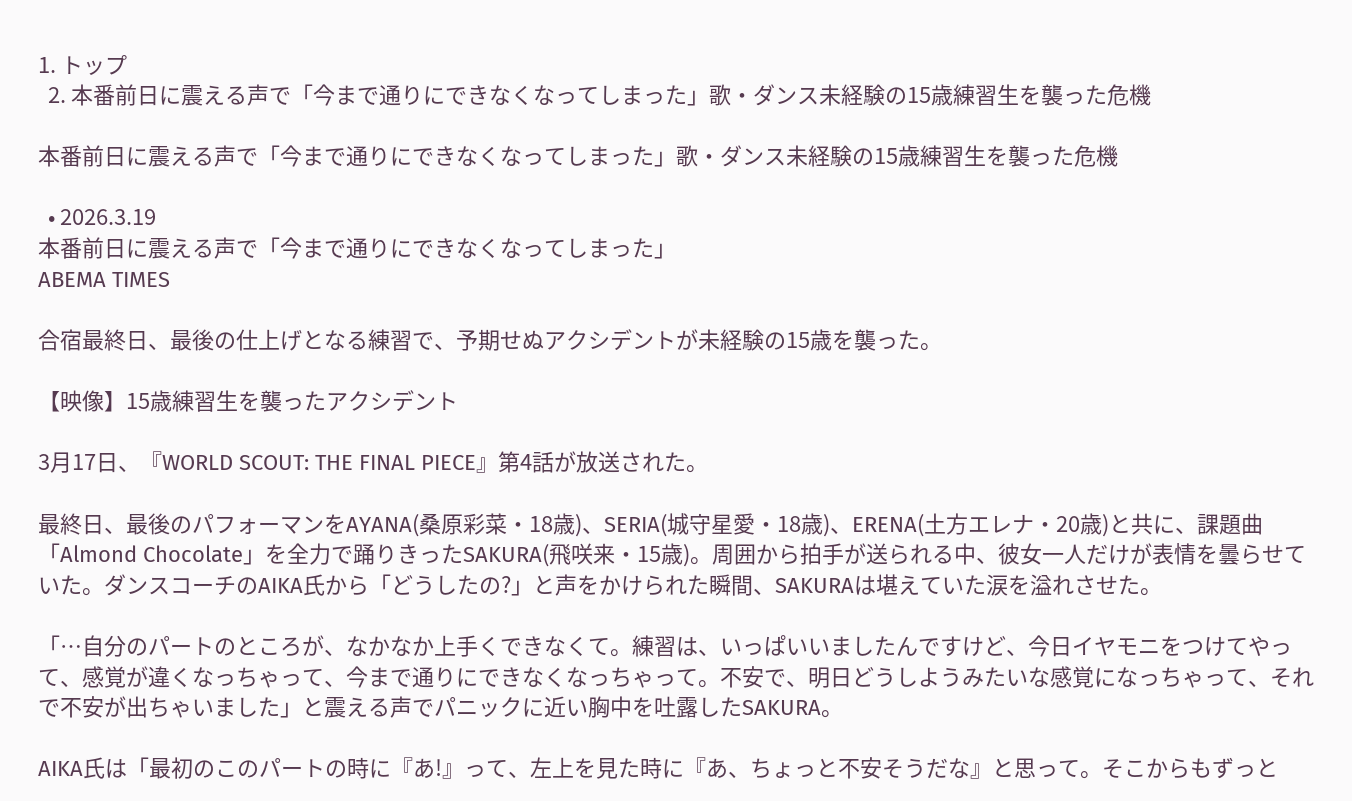1. トップ
  2. 本番前日に震える声で「今まで通りにできなくなってしまった」歌・ダンス未経験の15歳練習生を襲った危機

本番前日に震える声で「今まで通りにできなくなってしまった」歌・ダンス未経験の15歳練習生を襲った危機

  • 2026.3.19
本番前日に震える声で「今まで通りにできなくなってしまった」
ABEMA TIMES

合宿最終日、最後の仕上げとなる練習で、予期せぬアクシデントが未経験の15歳を襲った。

【映像】15歳練習生を襲ったアクシデント

3月17日、『WORLD SCOUT: THE FINAL PIECE』第4話が放送された。

最終日、最後のパフォーマンをAYANA(桑原彩菜・18歳)、SERIA(城守星愛・18歳)、ERENA(土方エレナ・20歳)と共に、課題曲「Almond Chocolate」を全力で踊りきったSAKURA(飛咲来・15歳)。周囲から拍手が送られる中、彼女一人だけが表情を曇らせていた。ダンスコーチのAIKA氏から「どうしたの?」と声をかけられた瞬間、SAKURAは堪えていた涙を溢れさせた。

「…自分のパートのところが、なかなか上手くできなくて。練習は、いっぱいいましたんですけど、今日イヤモニをつけてやって、感覚が違くなっちゃって、今まで通りにできなくなっちゃって。不安で、明日どうしようみたいな感覚になっちゃって、それで不安が出ちゃいました」と震える声でパニックに近い胸中を吐露したSAKURA。

AIKA氏は「最初のこのパートの時に『あ!』って、左上を見た時に『あ、ちょっと不安そうだな』と思って。そこからもずっと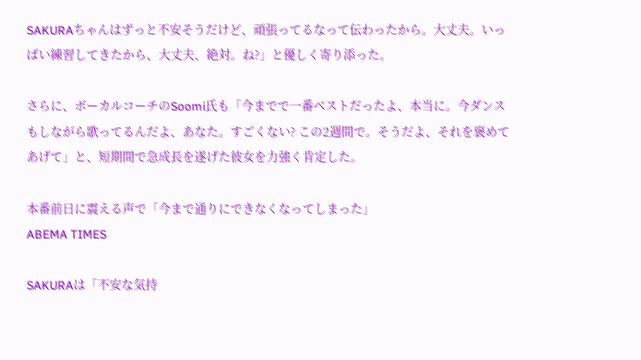SAKURAちゃんはずっと不安そうだけど、頑張ってるなって伝わったから。大丈夫。いっぱい練習してきたから、大丈夫、絶対。ね?」と優しく寄り添った。

さらに、ボーカルコーチのSoomi氏も「今までで一番ベストだったよ、本当に。今ダンスもしながら歌ってるんだよ、あなた。すごくない? この2週間で。そうだよ、それを褒めてあげて」と、短期間で急成長を遂げた彼女を力強く肯定した。

本番前日に震える声で「今まで通りにできなくなってしまった」
ABEMA TIMES

SAKURAは「不安な気持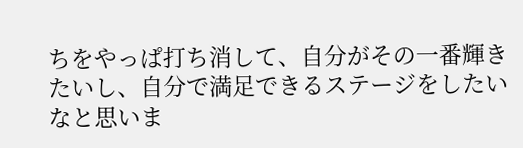ちをやっぱ打ち消して、自分がその一番輝きたいし、自分で満足できるステージをしたいなと思いま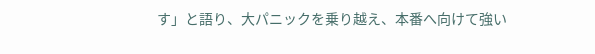す」と語り、大パニックを乗り越え、本番へ向けて強い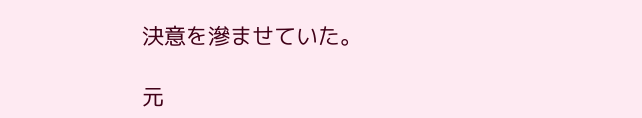決意を滲ませていた。

元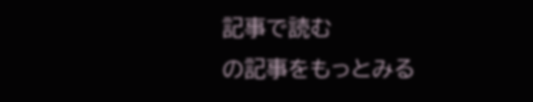記事で読む
の記事をもっとみる